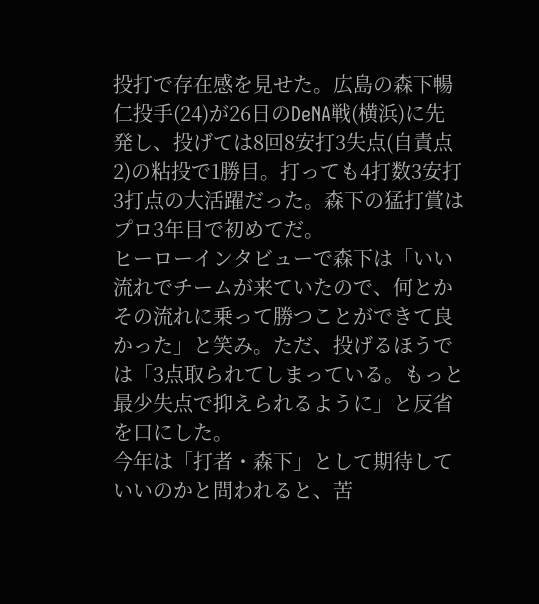投打で存在感を見せた。広島の森下暢仁投手(24)が26日のDeNA戦(横浜)に先発し、投げては8回8安打3失点(自責点2)の粘投で1勝目。打っても4打数3安打3打点の大活躍だった。森下の猛打賞はプロ3年目で初めてだ。
ヒーローインタビューで森下は「いい流れでチームが来ていたので、何とかその流れに乗って勝つことができて良かった」と笑み。ただ、投げるほうでは「3点取られてしまっている。もっと最少失点で抑えられるように」と反省を口にした。
今年は「打者・森下」として期待していいのかと問われると、苦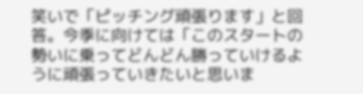笑いで「ピッチング頑張ります」と回答。今季に向けては「このスタートの勢いに乗ってどんどん勝っていけるように頑張っていきたいと思いま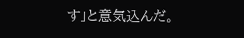す」と意気込んだ。